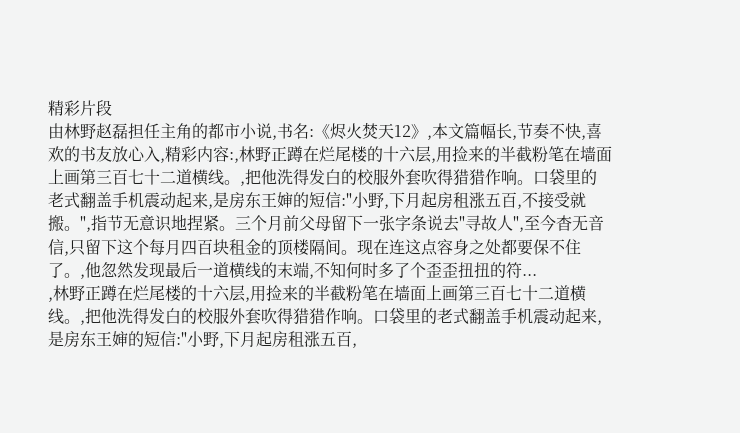精彩片段
由林野赵磊担任主角的都市小说,书名:《烬火焚天12》,本文篇幅长,节奏不快,喜欢的书友放心入,精彩内容:,林野正蹲在烂尾楼的十六层,用捡来的半截粉笔在墙面上画第三百七十二道横线。,把他洗得发白的校服外套吹得猎猎作响。口袋里的老式翻盖手机震动起来,是房东王婶的短信:"小野,下月起房租涨五百,不接受就搬。",指节无意识地捏紧。三个月前父母留下一张字条说去"寻故人",至今杳无音信,只留下这个每月四百块租金的顶楼隔间。现在连这点容身之处都要保不住了。,他忽然发现最后一道横线的末端,不知何时多了个歪歪扭扭的符...
,林野正蹲在烂尾楼的十六层,用捡来的半截粉笔在墙面上画第三百七十二道横线。,把他洗得发白的校服外套吹得猎猎作响。口袋里的老式翻盖手机震动起来,是房东王婶的短信:"小野,下月起房租涨五百,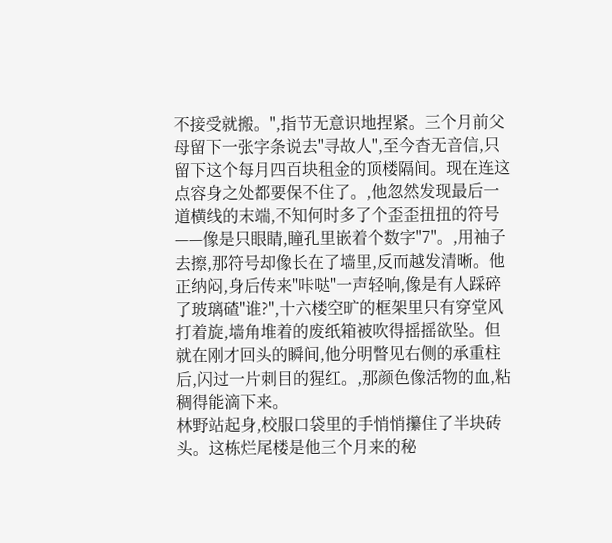不接受就搬。",指节无意识地捏紧。三个月前父母留下一张字条说去"寻故人",至今杳无音信,只留下这个每月四百块租金的顶楼隔间。现在连这点容身之处都要保不住了。,他忽然发现最后一道横线的末端,不知何时多了个歪歪扭扭的符号——像是只眼睛,瞳孔里嵌着个数字"7"。,用袖子去擦,那符号却像长在了墙里,反而越发清晰。他正纳闷,身后传来"咔哒"一声轻响,像是有人踩碎了玻璃碴"谁?",十六楼空旷的框架里只有穿堂风打着旋,墙角堆着的废纸箱被吹得摇摇欲坠。但就在刚才回头的瞬间,他分明瞥见右侧的承重柱后,闪过一片刺目的猩红。,那颜色像活物的血,粘稠得能滴下来。
林野站起身,校服口袋里的手悄悄攥住了半块砖头。这栋烂尾楼是他三个月来的秘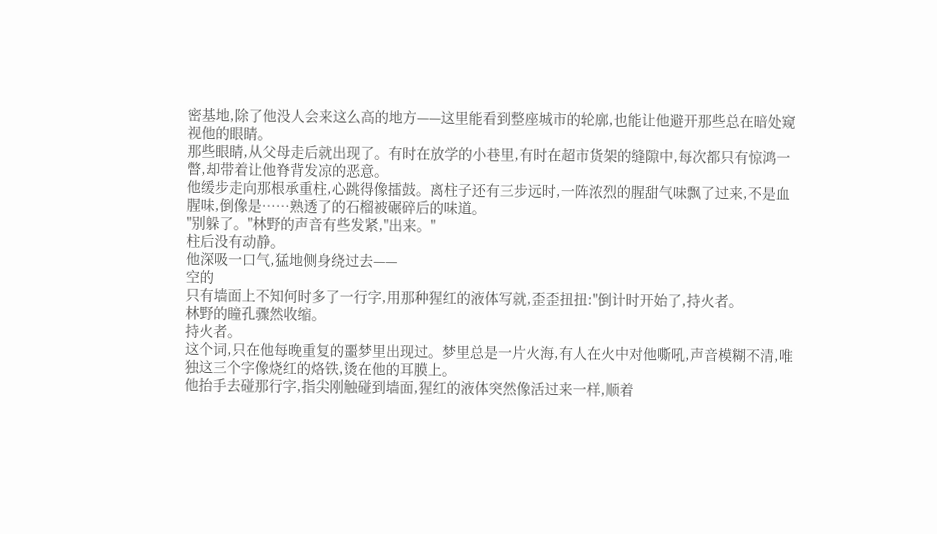密基地,除了他没人会来这么高的地方——这里能看到整座城市的轮廓,也能让他避开那些总在暗处窥视他的眼睛。
那些眼睛,从父母走后就出现了。有时在放学的小巷里,有时在超市货架的缝隙中,每次都只有惊鸿一瞥,却带着让他脊背发凉的恶意。
他缓步走向那根承重柱,心跳得像擂鼓。离柱子还有三步远时,一阵浓烈的腥甜气味飘了过来,不是血腥味,倒像是……熟透了的石榴被碾碎后的味道。
"别躲了。"林野的声音有些发紧,"出来。"
柱后没有动静。
他深吸一口气,猛地侧身绕过去——
空的
只有墙面上不知何时多了一行字,用那种猩红的液体写就,歪歪扭扭:"倒计时开始了,持火者。
林野的瞳孔骤然收缩。
持火者。
这个词,只在他每晚重复的噩梦里出现过。梦里总是一片火海,有人在火中对他嘶吼,声音模糊不清,唯独这三个字像烧红的烙铁,烫在他的耳膜上。
他抬手去碰那行字,指尖刚触碰到墙面,猩红的液体突然像活过来一样,顺着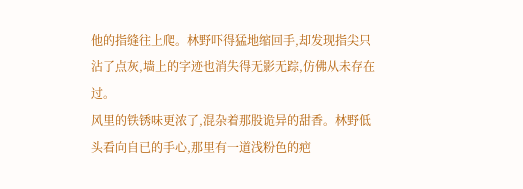他的指缝往上爬。林野吓得猛地缩回手,却发现指尖只沾了点灰,墙上的字迹也消失得无影无踪,仿佛从未存在过。
风里的铁锈味更浓了,混杂着那股诡异的甜香。林野低头看向自已的手心,那里有一道浅粉色的疤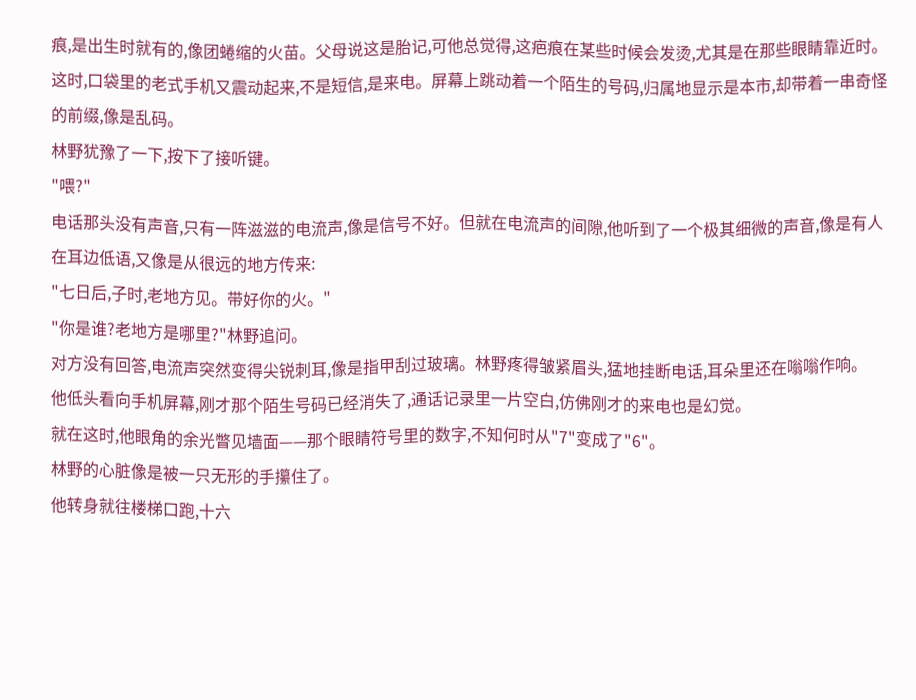痕,是出生时就有的,像团蜷缩的火苗。父母说这是胎记,可他总觉得,这疤痕在某些时候会发烫,尤其是在那些眼睛靠近时。
这时,口袋里的老式手机又震动起来,不是短信,是来电。屏幕上跳动着一个陌生的号码,归属地显示是本市,却带着一串奇怪的前缀,像是乱码。
林野犹豫了一下,按下了接听键。
"喂?"
电话那头没有声音,只有一阵滋滋的电流声,像是信号不好。但就在电流声的间隙,他听到了一个极其细微的声音,像是有人在耳边低语,又像是从很远的地方传来:
"七日后,子时,老地方见。带好你的火。"
"你是谁?老地方是哪里?"林野追问。
对方没有回答,电流声突然变得尖锐刺耳,像是指甲刮过玻璃。林野疼得皱紧眉头,猛地挂断电话,耳朵里还在嗡嗡作响。
他低头看向手机屏幕,刚才那个陌生号码已经消失了,通话记录里一片空白,仿佛刚才的来电也是幻觉。
就在这时,他眼角的余光瞥见墙面——那个眼睛符号里的数字,不知何时从"7"变成了"6"。
林野的心脏像是被一只无形的手攥住了。
他转身就往楼梯口跑,十六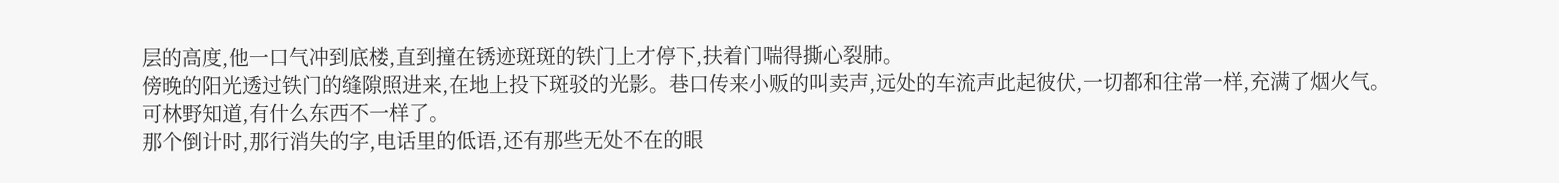层的高度,他一口气冲到底楼,直到撞在锈迹斑斑的铁门上才停下,扶着门喘得撕心裂肺。
傍晚的阳光透过铁门的缝隙照进来,在地上投下斑驳的光影。巷口传来小贩的叫卖声,远处的车流声此起彼伏,一切都和往常一样,充满了烟火气。
可林野知道,有什么东西不一样了。
那个倒计时,那行消失的字,电话里的低语,还有那些无处不在的眼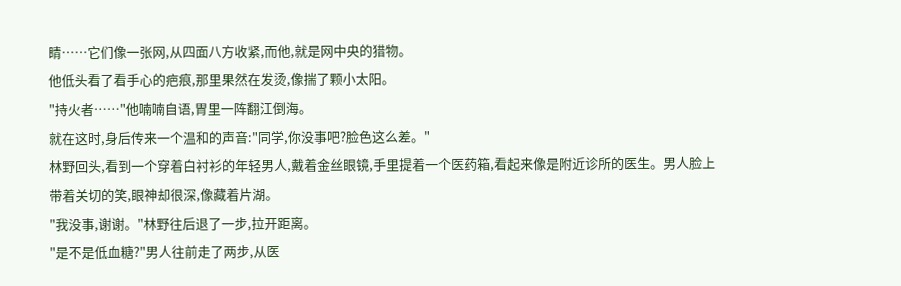睛……它们像一张网,从四面八方收紧,而他,就是网中央的猎物。
他低头看了看手心的疤痕,那里果然在发烫,像揣了颗小太阳。
"持火者……"他喃喃自语,胃里一阵翻江倒海。
就在这时,身后传来一个温和的声音:"同学,你没事吧?脸色这么差。"
林野回头,看到一个穿着白衬衫的年轻男人,戴着金丝眼镜,手里提着一个医药箱,看起来像是附近诊所的医生。男人脸上带着关切的笑,眼神却很深,像藏着片湖。
"我没事,谢谢。"林野往后退了一步,拉开距离。
"是不是低血糖?"男人往前走了两步,从医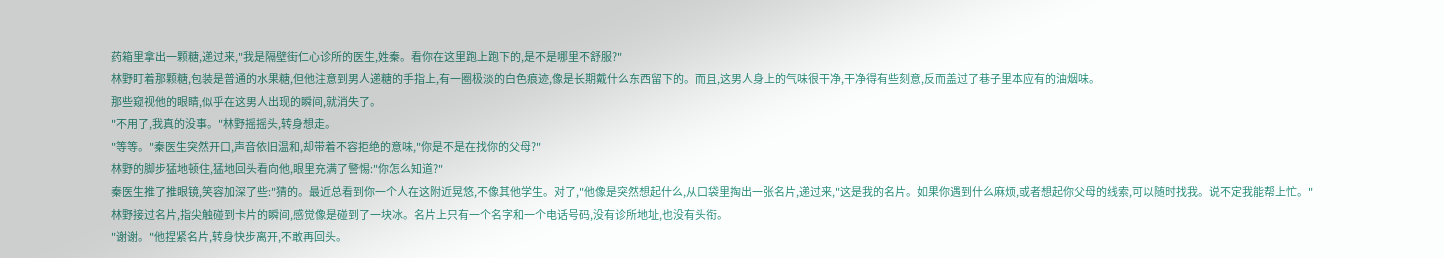药箱里拿出一颗糖,递过来,"我是隔壁街仁心诊所的医生,姓秦。看你在这里跑上跑下的,是不是哪里不舒服?"
林野盯着那颗糖,包装是普通的水果糖,但他注意到男人递糖的手指上,有一圈极淡的白色痕迹,像是长期戴什么东西留下的。而且,这男人身上的气味很干净,干净得有些刻意,反而盖过了巷子里本应有的油烟味。
那些窥视他的眼睛,似乎在这男人出现的瞬间,就消失了。
"不用了,我真的没事。"林野摇摇头,转身想走。
"等等。"秦医生突然开口,声音依旧温和,却带着不容拒绝的意味,"你是不是在找你的父母?"
林野的脚步猛地顿住,猛地回头看向他,眼里充满了警惕:"你怎么知道?"
秦医生推了推眼镜,笑容加深了些:"猜的。最近总看到你一个人在这附近晃悠,不像其他学生。对了,"他像是突然想起什么,从口袋里掏出一张名片,递过来,"这是我的名片。如果你遇到什么麻烦,或者想起你父母的线索,可以随时找我。说不定我能帮上忙。"
林野接过名片,指尖触碰到卡片的瞬间,感觉像是碰到了一块冰。名片上只有一个名字和一个电话号码,没有诊所地址,也没有头衔。
"谢谢。"他捏紧名片,转身快步离开,不敢再回头。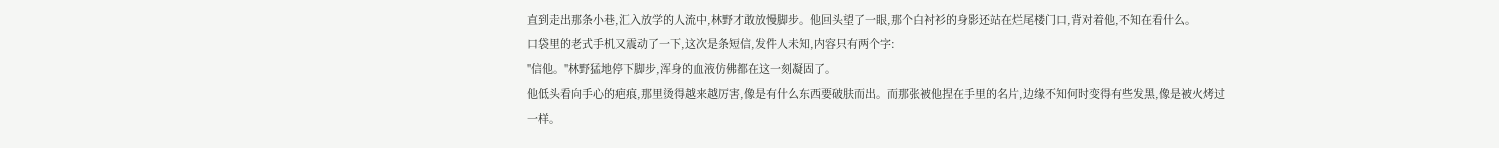直到走出那条小巷,汇入放学的人流中,林野才敢放慢脚步。他回头望了一眼,那个白衬衫的身影还站在烂尾楼门口,背对着他,不知在看什么。
口袋里的老式手机又震动了一下,这次是条短信,发件人未知,内容只有两个字:
"信他。"林野猛地停下脚步,浑身的血液仿佛都在这一刻凝固了。
他低头看向手心的疤痕,那里烫得越来越厉害,像是有什么东西要破肤而出。而那张被他捏在手里的名片,边缘不知何时变得有些发黑,像是被火烤过一样。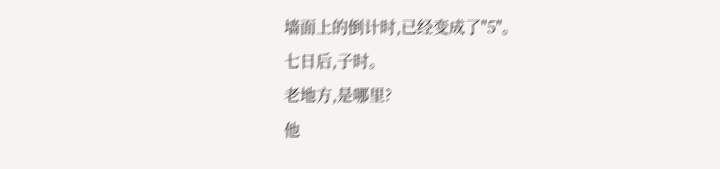墙面上的倒计时,已经变成了"5"。
七日后,子时。
老地方,是哪里?
他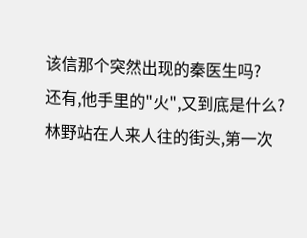该信那个突然出现的秦医生吗?
还有,他手里的"火",又到底是什么?
林野站在人来人往的街头,第一次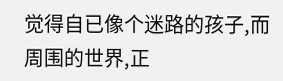觉得自已像个迷路的孩子,而周围的世界,正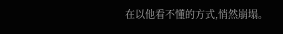在以他看不懂的方式,悄然崩塌。